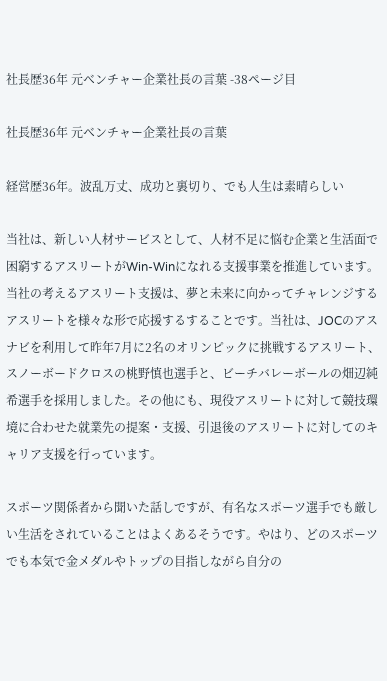社長歴36年 元ベンチャー企業社長の言葉 -38ページ目

社長歴36年 元ベンチャー企業社長の言葉

経営歴36年。波乱万丈、成功と裏切り、でも人生は素晴らしい

当社は、新しい人材サービスとして、人材不足に悩む企業と生活面で困窮するアスリートがWin-Winになれる支援事業を推進しています。
当社の考えるアスリート支援は、夢と未来に向かってチャレンジするアスリートを様々な形で応援するすることです。当社は、JOCのアスナビを利用して昨年7月に2名のオリンピックに挑戦するアスリート、スノーボードクロスの桃野慎也選手と、ビーチバレーボールの畑辺純希選手を採用しました。その他にも、現役アスリートに対して競技環境に合わせた就業先の提案・支援、引退後のアスリートに対してのキャリア支援を行っています。

スポーツ関係者から聞いた話しですが、有名なスポーツ選手でも厳しい生活をされていることはよくあるそうです。やはり、どのスポーツでも本気で金メダルやトップの目指しながら自分の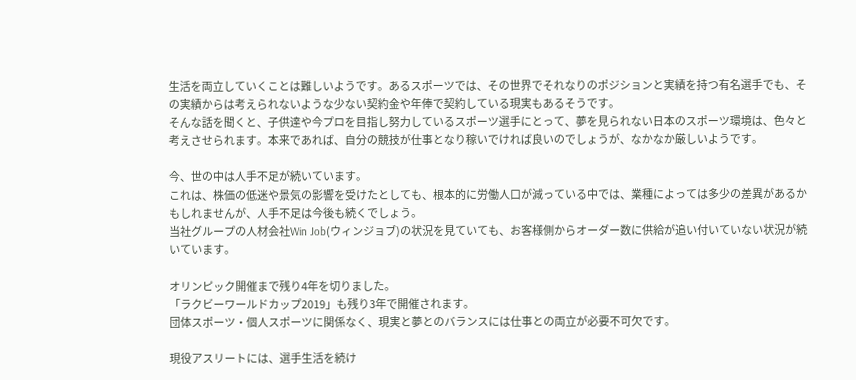生活を両立していくことは難しいようです。あるスポーツでは、その世界でそれなりのポジションと実績を持つ有名選手でも、その実績からは考えられないような少ない契約金や年俸で契約している現実もあるそうです。
そんな話を聞くと、子供達や今プロを目指し努力しているスポーツ選手にとって、夢を見られない日本のスポーツ環境は、色々と考えさせられます。本来であれば、自分の競技が仕事となり稼いでければ良いのでしょうが、なかなか厳しいようです。

今、世の中は人手不足が続いています。
これは、株価の低迷や景気の影響を受けたとしても、根本的に労働人口が減っている中では、業種によっては多少の差異があるかもしれませんが、人手不足は今後も続くでしょう。
当社グループの人材会社Win Job(ウィンジョブ)の状況を見ていても、お客様側からオーダー数に供給が追い付いていない状況が続いています。

オリンピック開催まで残り4年を切りました。
「ラクビーワールドカップ2019」も残り3年で開催されます。
団体スポーツ・個人スポーツに関係なく、現実と夢とのバランスには仕事との両立が必要不可欠です。

現役アスリートには、選手生活を続け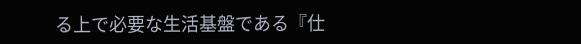る上で必要な生活基盤である『仕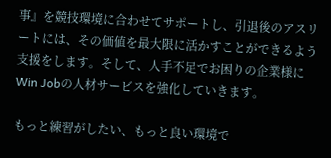事』を競技環境に合わせてサポートし、引退後のアスリートには、その価値を最大限に活かすことができるよう支援をします。そして、人手不足でお困りの企業様にWin Jobの人材サービスを強化していきます。

もっと練習がしたい、もっと良い環境で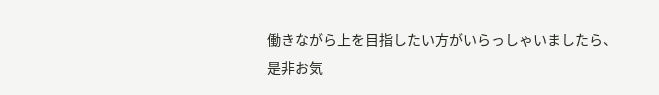働きながら上を目指したい方がいらっしゃいましたら、是非お気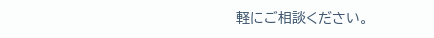軽にご相談ください。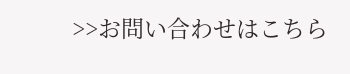>>お問い合わせはこちら